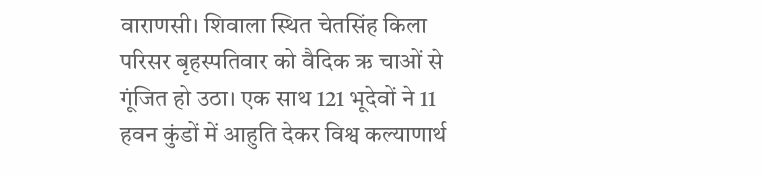वाराणसी। शिवाला स्थित चेतसिंह किला परिसर बृहस्पतिवार को वैदिक ऋ चाओं से गूंजित हो उठा। एक साथ 121 भूदेवों ने 11 हवन कुंडों में आहुति देकर विश्व कल्याणार्थ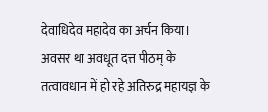देवाधिदेव महादेव का अर्चन किया। अवसर था अवधूत दत्त पीठम् के तत्वावधान में हो रहे अतिरुद्र महायज्ञ के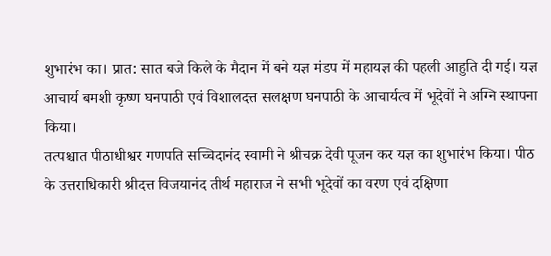शुभारंभ का। प्रात: सात बजे किले के मैदान में बने यज्ञ मंडप में महायज्ञ की पहली आहुति दी गई। यज्ञ आचार्य बमशी कृष्ण घनपाठी एवं विशालदत्त सलक्षण घनपाठी के आचार्यत्व में भूदेवों ने अग्नि स्थापना किया।
तत्पश्चात पीठाधीश्वर गणपति सच्चिदानंद स्वामी ने श्रीचक्र देवी पूजन कर यज्ञ का शुभारंभ किया। पीठ के उत्तराधिकारी श्रीदत्त विजयानंद तीर्थ महाराज ने सभी भूदेवों का वरण एवं दक्षिणा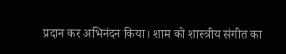प्रदान कर अभिनंदन किया। शाम को शास्त्रीय संगीत का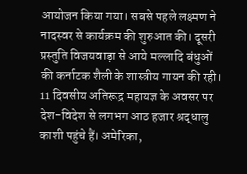आयोजन किया गया। सबसे पहले लक्ष्मण ने नादस्वर से कार्यक्रम की शुरुआत की। दूसरी प्रस्तुति विजयवाड़ा से आये मल्लादि बंधुओं की कर्नाटक शैली के शास्त्रीय गायन की रही।
11 दिवसीय अतिरूद्र महायज्ञ के अवसर पर देश-विदेश से लगभग आठ हजार श्रद्धालु काशी पहुंचे हैं। अमेरिका,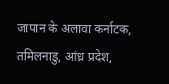जापान के अलावा कर्नाटक, तमिलनाडु, आंध्र प्रदेश,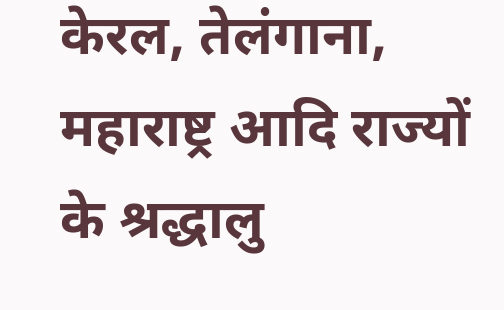केरल, तेलंगाना, महाराष्ट्र आदि राज्यों के श्रद्धालु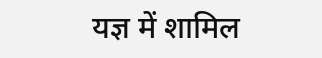यज्ञ में शामिल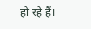हो रहे हैं।